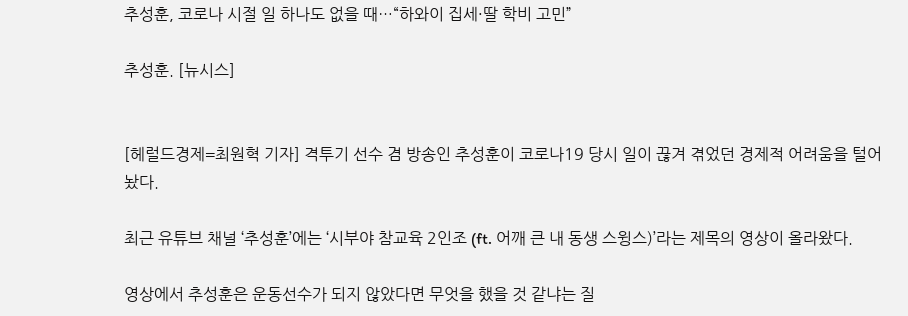추성훈, 코로나 시절 일 하나도 없을 때…“하와이 집세·딸 학비 고민”

추성훈. [뉴시스]


[헤럴드경제=최원혁 기자] 격투기 선수 겸 방송인 추성훈이 코로나19 당시 일이 끊겨 겪었던 경제적 어려움을 털어놨다.

최근 유튜브 채널 ‘추성훈’에는 ‘시부야 참교육 2인조 (ft. 어깨 큰 내 동생 스윙스)’라는 제목의 영상이 올라왔다.

영상에서 추성훈은 운동선수가 되지 않았다면 무엇을 했을 것 같냐는 질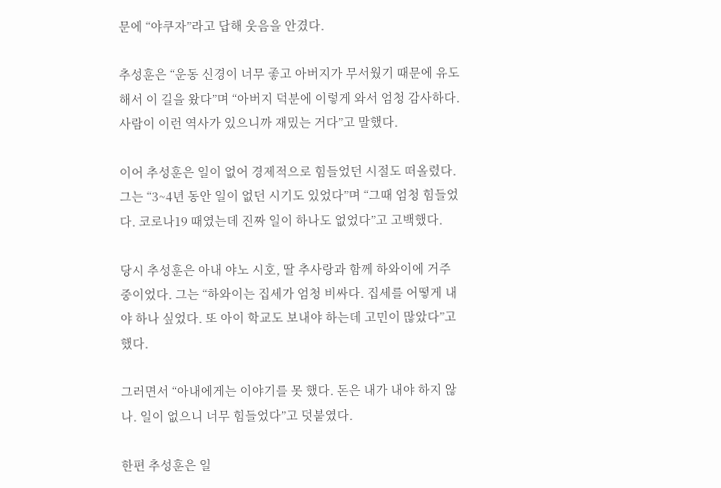문에 “야쿠자”라고 답해 웃음을 안겼다.

추성훈은 “운동 신경이 너무 좋고 아버지가 무서웠기 때문에 유도해서 이 길을 왔다”며 “아버지 덕분에 이렇게 와서 엄청 감사하다. 사람이 이런 역사가 있으니까 재밌는 거다”고 말했다.

이어 추성훈은 일이 없어 경제적으로 힘들었던 시절도 떠올렸다. 그는 “3~4년 동안 일이 없던 시기도 있었다”며 “그때 엄청 힘들었다. 코로나19 때였는데 진짜 일이 하나도 없었다”고 고백했다.

당시 추성훈은 아내 야노 시호, 딸 추사랑과 함께 하와이에 거주 중이었다. 그는 “하와이는 집세가 엄청 비싸다. 집세를 어떻게 내야 하나 싶었다. 또 아이 학교도 보내야 하는데 고민이 많았다”고 했다.

그러면서 “아내에게는 이야기를 못 했다. 돈은 내가 내야 하지 않나. 일이 없으니 너무 힘들었다”고 덧붙였다.

한편 추성훈은 일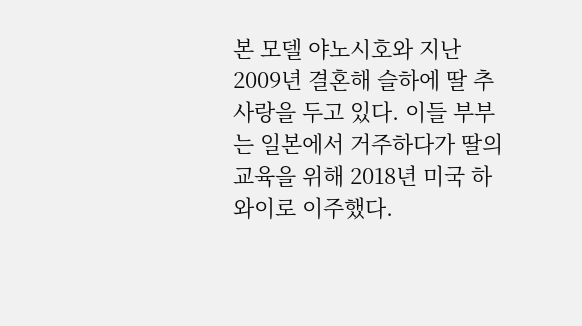본 모델 야노시호와 지난 2009년 결혼해 슬하에 딸 추사랑을 두고 있다. 이들 부부는 일본에서 거주하다가 딸의 교육을 위해 2018년 미국 하와이로 이주했다.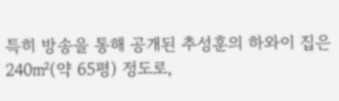특히 방송을 통해 공개된 추성훈의 하와이 집은 240㎡(약 65평) 정도로,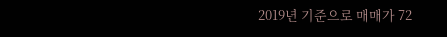2019년 기준으로 매매가 72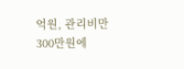억원, 관리비만 300만원에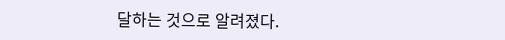달하는 것으로 알려졌다.